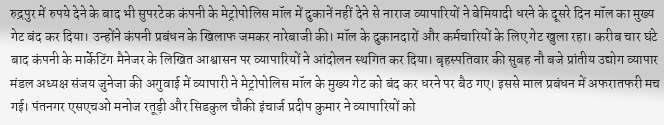रुद्रपुर में रुपये देने के बाद भी सुपरटेक कंपनी के मेट्रोपोलिस मॉल में दुकानें नहीं देने से नाराज व्यापारियों ने बेमियादी धरने के दूसरे दिन मॉल का मुख्य गेट बंद कर दिया। उन्होंने कंपनी प्रबंधन के खिलाफ जमकर नारेबाजी की। मॉल के दुकानदारों और कर्मचारियों के लिए गेट खुला रहा। करीब चार घंटे बाद कंपनी के मार्केटिंग मैनेजर के लिखित आश्वासन पर व्यापारियों ने आंदोलन स्थगित कर दिया। बृहस्पतिवार की सुबह नौ बजे प्रांतीय उद्योग व्यापार मंडल अध्यक्ष संजय जुनेजा की अगुवाई में व्यापारी ने मेट्रोपोलिस मॉल के मुख्य गेट को बंद कर धरने पर बैठ गए। इससे माल प्रबंधन में अफरातफरी मच गई। पंतनगर एसएचओ मनोज रतूड़ी और सिडकुल चौकी इंचार्ज प्रदीप कुमार ने व्यापारियों को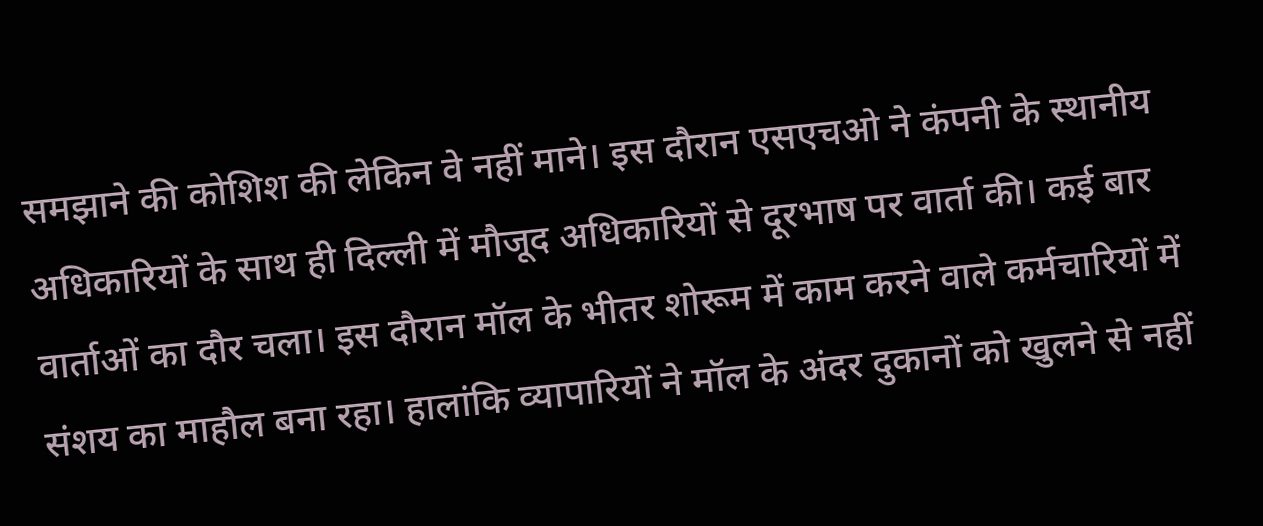समझाने की कोशिश की लेकिन वे नहीं माने। इस दौरान एसएचओ ने कंपनी के स्थानीय अधिकारियों के साथ ही दिल्ली में मौजूद अधिकारियों से दूरभाष पर वार्ता की। कई बार वार्ताओं का दौर चला। इस दौरान मॉल के भीतर शोरूम में काम करने वाले कर्मचारियों में संशय का माहौल बना रहा। हालांकि व्यापारियों ने मॉल के अंदर दुकानों को खुलने से नहीं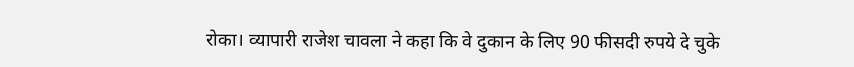रोका। व्यापारी राजेश चावला ने कहा कि वे दुकान के लिए 90 फीसदी रुपये दे चुके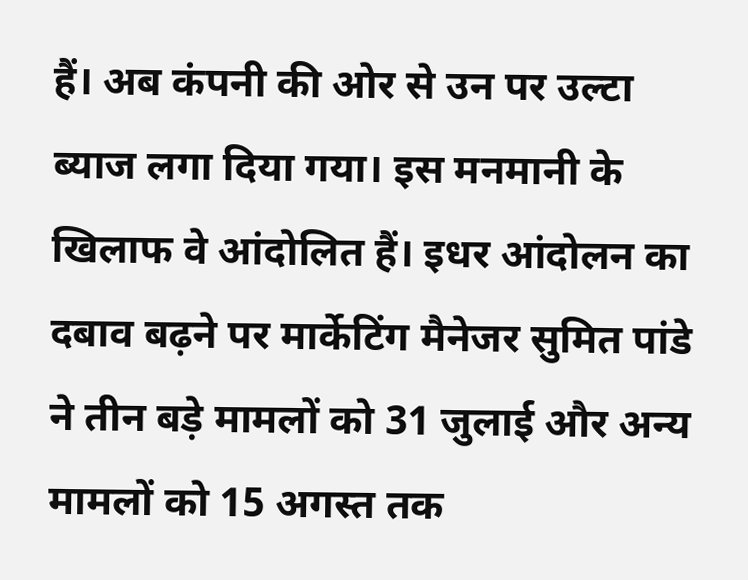हैं। अब कंपनी की ओर से उन पर उल्टा ब्याज लगा दिया गया। इस मनमानी के खिलाफ वे आंदोलित हैं। इधर आंदोलन का दबाव बढ़ने पर मार्केटिंग मैनेजर सुमित पांडे ने तीन बड़े मामलों को 31 जुलाई और अन्य मामलों को 15 अगस्त तक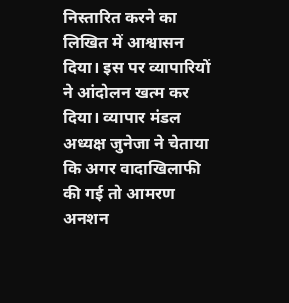निस्तारित करने का लिखित में आश्वासन दिया। इस पर व्यापारियों ने आंदोलन खत्म कर दिया। व्यापार मंडल अध्यक्ष जुनेजा ने चेताया कि अगर वादाखिलाफी की गई तो आमरण अनशन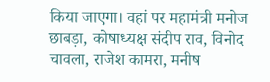किया जाएगा। वहां पर महामंत्री मनोज छाबड़ा, कोषाध्यक्ष संदीप राव, विनोद चावला, राजेश कामरा, मनीष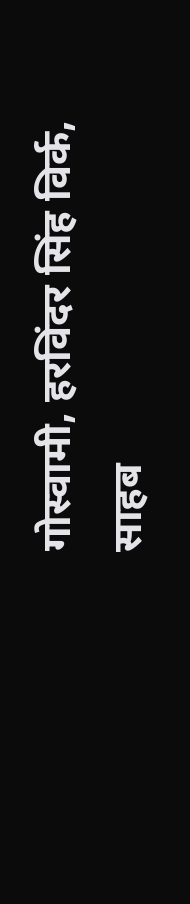गोस्वामी, हरविंदर सिंह विर्क, साहब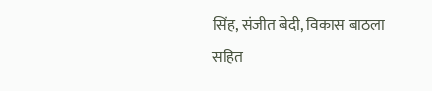सिंह, संजीत बेदी, विकास बाठला सहित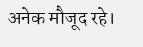अनेक मौजूद रहे।